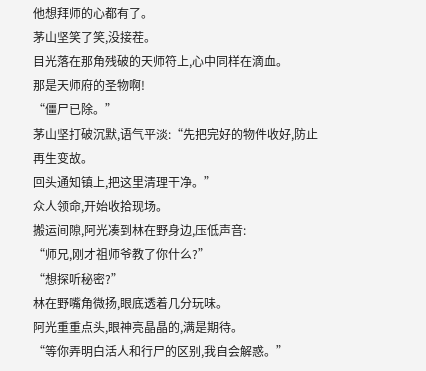他想拜师的心都有了。
茅山坚笑了笑,没接茬。
目光落在那角残破的天师符上,心中同样在滴血。
那是天师府的圣物啊!
“僵尸已除。”
茅山坚打破沉默,语气平淡:“先把完好的物件收好,防止再生变故。
回头通知镇上,把这里清理干净。”
众人领命,开始收拾现场。
搬运间隙,阿光凑到林在野身边,压低声音:
“师兄,刚才祖师爷教了你什么?”
“想探听秘密?”
林在野嘴角微扬,眼底透着几分玩味。
阿光重重点头,眼神亮晶晶的,满是期待。
“等你弄明白活人和行尸的区别,我自会解惑。”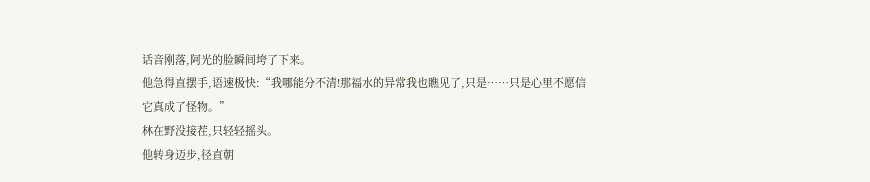话音刚落,阿光的脸瞬间垮了下来。
他急得直摆手,语速极快:“我哪能分不清!那福水的异常我也瞧见了,只是……只是心里不愿信它真成了怪物。”
林在野没接茬,只轻轻摇头。
他转身迈步,径直朝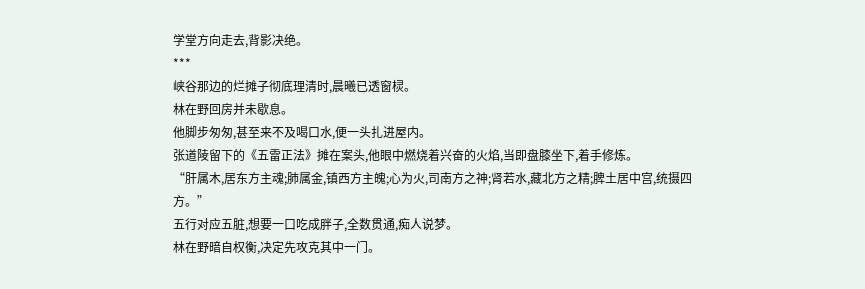学堂方向走去,背影决绝。
***
峡谷那边的烂摊子彻底理清时,晨曦已透窗棂。
林在野回房并未歇息。
他脚步匆匆,甚至来不及喝口水,便一头扎进屋内。
张道陵留下的《五雷正法》摊在案头,他眼中燃烧着兴奋的火焰,当即盘膝坐下,着手修炼。
“肝属木,居东方主魂;肺属金,镇西方主魄;心为火,司南方之神;肾若水,藏北方之精;脾土居中宫,统摄四方。”
五行对应五脏,想要一口吃成胖子,全数贯通,痴人说梦。
林在野暗自权衡,决定先攻克其中一门。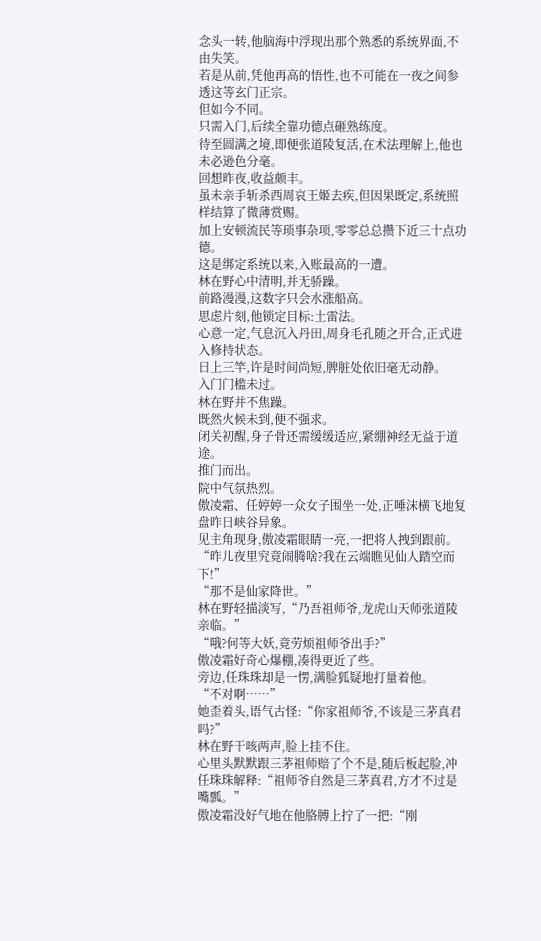念头一转,他脑海中浮现出那个熟悉的系统界面,不由失笑。
若是从前,凭他再高的悟性,也不可能在一夜之间参透这等玄门正宗。
但如今不同。
只需入门,后续全靠功德点砸熟练度。
待至圆满之境,即便张道陵复活,在术法理解上,他也未必逊色分毫。
回想昨夜,收益颇丰。
虽未亲手斩杀西周哀王姬去疾,但因果既定,系统照样结算了微薄赏赐。
加上安顿流民等琐事杂项,零零总总攒下近三十点功德。
这是绑定系统以来,入账最高的一遭。
林在野心中清明,并无骄躁。
前路漫漫,这数字只会水涨船高。
思虑片刻,他锁定目标:土雷法。
心意一定,气息沉入丹田,周身毛孔随之开合,正式进入修持状态。
日上三竿,许是时间尚短,脾脏处依旧毫无动静。
入门门槛未过。
林在野并不焦躁。
既然火候未到,便不强求。
闭关初醒,身子骨还需缓缓适应,紧绷神经无益于道途。
推门而出。
院中气氛热烈。
傲凌霜、任婷婷一众女子围坐一处,正唾沫横飞地复盘昨日峡谷异象。
见主角现身,傲凌霜眼睛一亮,一把将人拽到跟前。
“昨儿夜里究竟闹腾啥?我在云端瞧见仙人踏空而下!”
“那不是仙家降世。”
林在野轻描淡写,“乃吾祖师爷,龙虎山天师张道陵亲临。”
“哦?何等大妖,竟劳烦祖师爷出手?”
傲凌霜好奇心爆棚,凑得更近了些。
旁边,任珠珠却是一愣,满脸狐疑地打量着他。
“不对啊……”
她歪着头,语气古怪:“你家祖师爷,不该是三茅真君吗?”
林在野干咳两声,脸上挂不住。
心里头默默跟三茅祖师赔了个不是,随后板起脸,冲任珠珠解释:“祖师爷自然是三茅真君,方才不过是嘴瓢。”
傲凌霜没好气地在他胳膊上拧了一把:“刚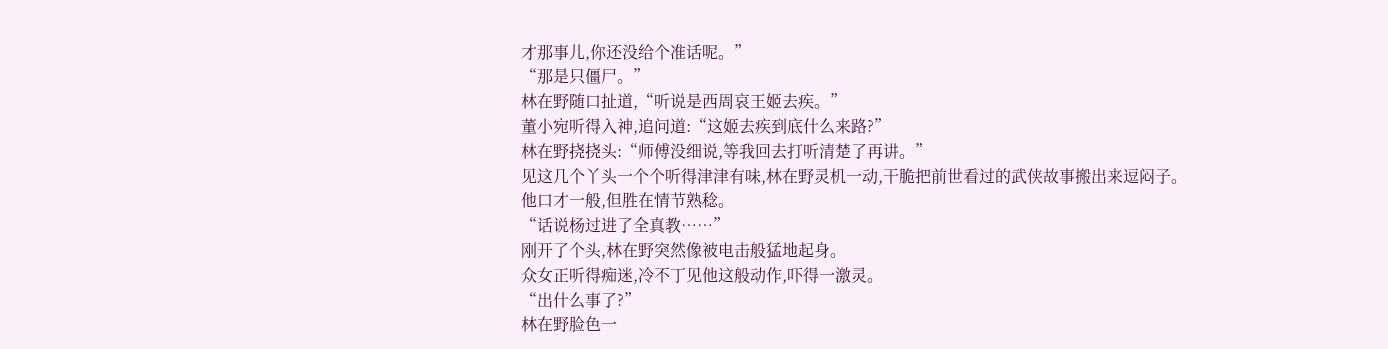才那事儿,你还没给个准话呢。”
“那是只僵尸。”
林在野随口扯道,“听说是西周哀王姬去疾。”
董小宛听得入神,追问道:“这姬去疾到底什么来路?”
林在野挠挠头:“师傅没细说,等我回去打听清楚了再讲。”
见这几个丫头一个个听得津津有味,林在野灵机一动,干脆把前世看过的武侠故事搬出来逗闷子。
他口才一般,但胜在情节熟稔。
“话说杨过进了全真教……”
刚开了个头,林在野突然像被电击般猛地起身。
众女正听得痴迷,冷不丁见他这般动作,吓得一激灵。
“出什么事了?”
林在野脸色一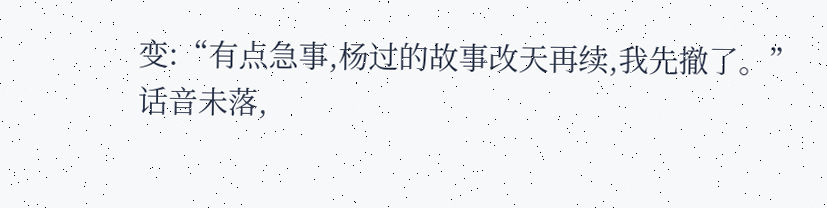变:“有点急事,杨过的故事改天再续,我先撤了。”
话音未落,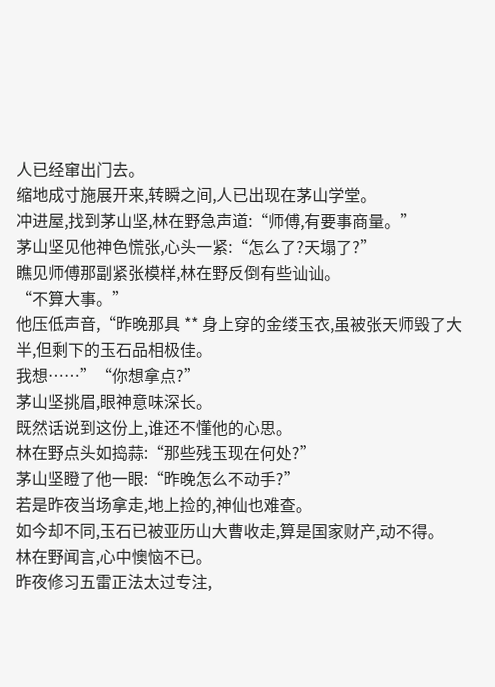人已经窜出门去。
缩地成寸施展开来,转瞬之间,人已出现在茅山学堂。
冲进屋,找到茅山坚,林在野急声道:“师傅,有要事商量。”
茅山坚见他神色慌张,心头一紧:“怎么了?天塌了?”
瞧见师傅那副紧张模样,林在野反倒有些讪讪。
“不算大事。”
他压低声音,“昨晚那具 ** 身上穿的金缕玉衣,虽被张天师毁了大半,但剩下的玉石品相极佳。
我想……”“你想拿点?”
茅山坚挑眉,眼神意味深长。
既然话说到这份上,谁还不懂他的心思。
林在野点头如捣蒜:“那些残玉现在何处?”
茅山坚瞪了他一眼:“昨晚怎么不动手?”
若是昨夜当场拿走,地上捡的,神仙也难查。
如今却不同,玉石已被亚历山大曹收走,算是国家财产,动不得。
林在野闻言,心中懊恼不已。
昨夜修习五雷正法太过专注,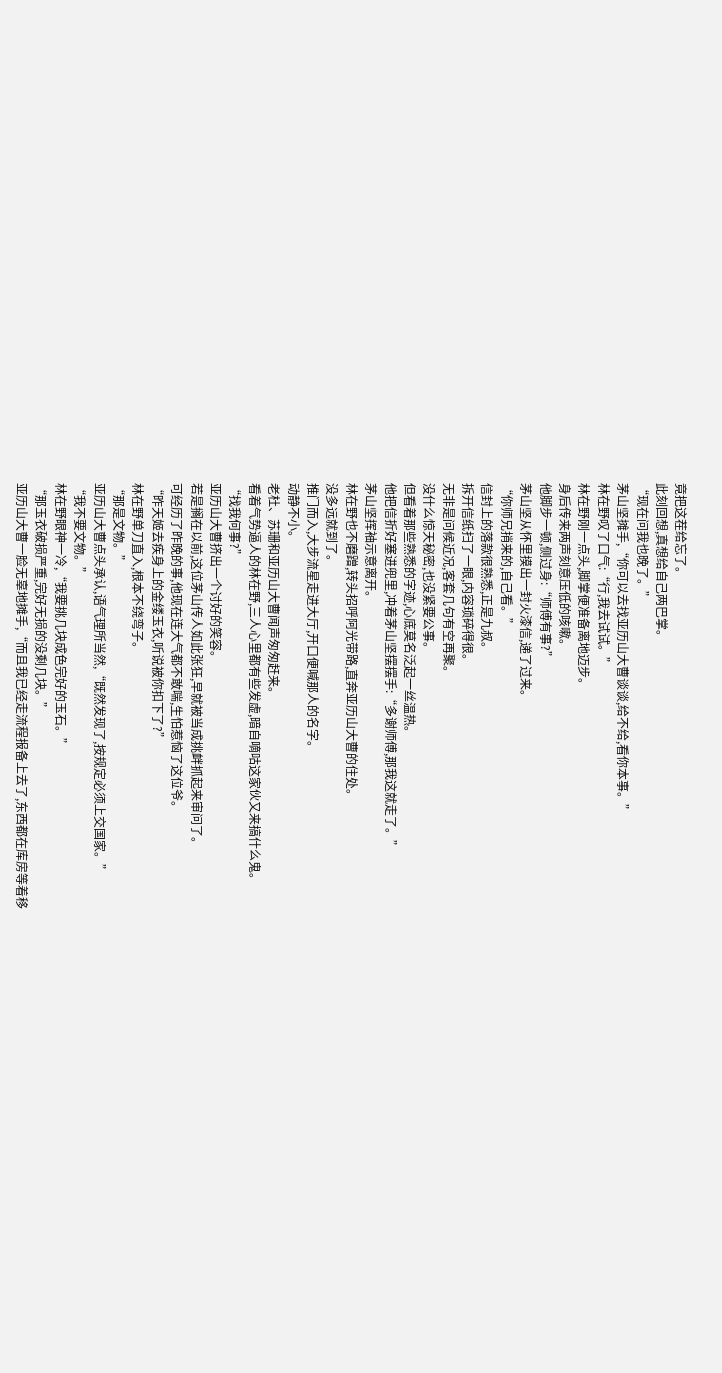竟把这茬给忘了。
此刻回想,真想给自己两巴掌。
“现在问我也晚了。”
茅山坚摊手,“你可以去找亚历山大曹谈谈,给不给,看你本事。”
林在野叹了口气:“行,我去试试。”
林在野刚一点头,脚掌便准备离地迈步。
身后传来两声刻意压低的咳嗽。
他脚步一顿,侧过身:“师傅有事?”
茅山坚从怀里摸出一封火漆信,递了过来。
“你师兄捎来的,自己看。”
信封上的落款很熟悉,正是九叔。
拆开信纸扫了一眼,内容琐碎得很。
无非是问候近况,客套几句有空再聚。
没什么惊天秘密,也没紧要公事。
但看着那些熟悉的字迹,心底莫名泛起一丝温热。
他把信折好塞进兜里,冲着茅山坚摆摆手:“多谢师傅,那我这就走了。”
茅山坚挥袖示意离开。
林在野也不磨蹭,转头招呼阿光带路,直奔亚历山大曹的住处。
没多远就到了。
推门而入,大步流星走进大厅,开口便喊那人的名字。
动静不小。
老杜、苏珊和亚历山大曹闻声匆匆赶来。
看着气势逼人的林在野,三人心里都有些发虚,暗自嘀咕这家伙又来搞什么鬼。
“找我何事?”
亚历山大曹挤出一个讨好的笑容。
若是搁在以前,这位茅山传人如此张狂,早就被当成挑衅抓起来审问了。
可经历了昨晚的事,他现在连大气都不敢喘,生怕惹恼了这位爷。
“昨天姬去疾身上的金缕玉衣,听说被你扣下了?”
林在野单刀直入,根本不绕弯子。
“那是文物。”
亚历山大曹点头承认,语气理所当然,“既然发现了,按规定必须上交国家。”
“我不要文物。”
林在野眼神一冷,“我要挑几块成色完好的玉石。”
“那玉衣破损严重,完好无损的没剩几块。”
亚历山大曹一脸无辜地摊手,“而且我已经走流程报备上去了,东西都在库房等着移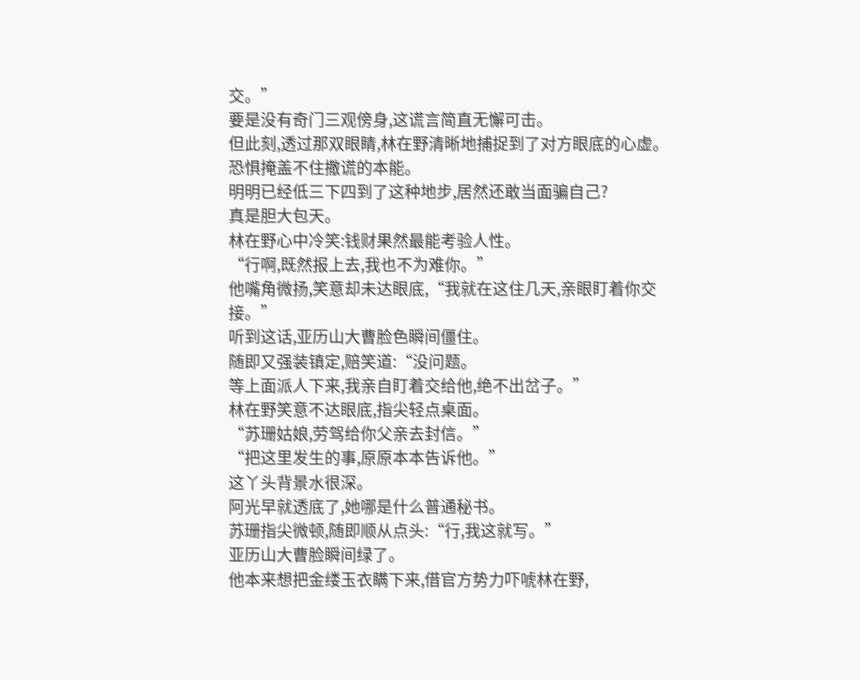交。”
要是没有奇门三观傍身,这谎言简直无懈可击。
但此刻,透过那双眼睛,林在野清晰地捕捉到了对方眼底的心虚。
恐惧掩盖不住撒谎的本能。
明明已经低三下四到了这种地步,居然还敢当面骗自己?
真是胆大包天。
林在野心中冷笑:钱财果然最能考验人性。
“行啊,既然报上去,我也不为难你。”
他嘴角微扬,笑意却未达眼底,“我就在这住几天,亲眼盯着你交接。”
听到这话,亚历山大曹脸色瞬间僵住。
随即又强装镇定,赔笑道:“没问题。
等上面派人下来,我亲自盯着交给他,绝不出岔子。”
林在野笑意不达眼底,指尖轻点桌面。
“苏珊姑娘,劳驾给你父亲去封信。”
“把这里发生的事,原原本本告诉他。”
这丫头背景水很深。
阿光早就透底了,她哪是什么普通秘书。
苏珊指尖微顿,随即顺从点头:“行,我这就写。”
亚历山大曹脸瞬间绿了。
他本来想把金缕玉衣瞒下来,借官方势力吓唬林在野,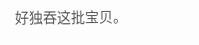好独吞这批宝贝。